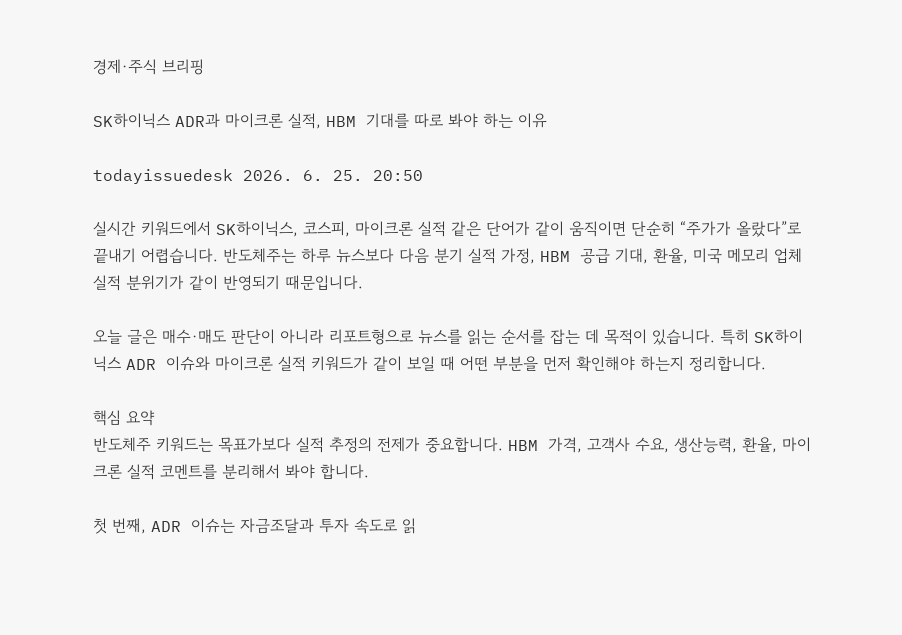경제·주식 브리핑

SK하이닉스 ADR과 마이크론 실적, HBM 기대를 따로 봐야 하는 이유

todayissuedesk 2026. 6. 25. 20:50

실시간 키워드에서 SK하이닉스, 코스피, 마이크론 실적 같은 단어가 같이 움직이면 단순히 “주가가 올랐다”로 끝내기 어렵습니다. 반도체주는 하루 뉴스보다 다음 분기 실적 가정, HBM 공급 기대, 환율, 미국 메모리 업체 실적 분위기가 같이 반영되기 때문입니다.

오늘 글은 매수·매도 판단이 아니라 리포트형으로 뉴스를 읽는 순서를 잡는 데 목적이 있습니다. 특히 SK하이닉스 ADR 이슈와 마이크론 실적 키워드가 같이 보일 때 어떤 부분을 먼저 확인해야 하는지 정리합니다.

핵심 요약
반도체주 키워드는 목표가보다 실적 추정의 전제가 중요합니다. HBM 가격, 고객사 수요, 생산능력, 환율, 마이크론 실적 코멘트를 분리해서 봐야 합니다.

첫 번째, ADR 이슈는 자금조달과 투자 속도로 읽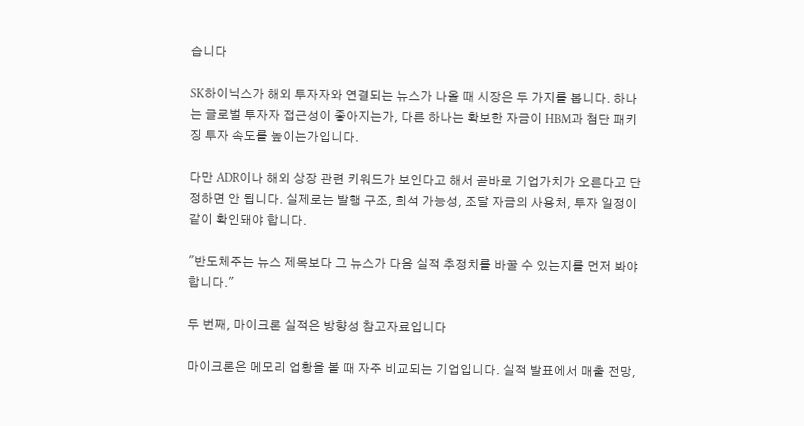습니다

SK하이닉스가 해외 투자자와 연결되는 뉴스가 나올 때 시장은 두 가지를 봅니다. 하나는 글로벌 투자자 접근성이 좋아지는가, 다른 하나는 확보한 자금이 HBM과 첨단 패키징 투자 속도를 높이는가입니다.

다만 ADR이나 해외 상장 관련 키워드가 보인다고 해서 곧바로 기업가치가 오른다고 단정하면 안 됩니다. 실제로는 발행 구조, 희석 가능성, 조달 자금의 사용처, 투자 일정이 같이 확인돼야 합니다.

"반도체주는 뉴스 제목보다 그 뉴스가 다음 실적 추정치를 바꿀 수 있는지를 먼저 봐야 합니다."

두 번째, 마이크론 실적은 방향성 참고자료입니다

마이크론은 메모리 업황을 볼 때 자주 비교되는 기업입니다. 실적 발표에서 매출 전망,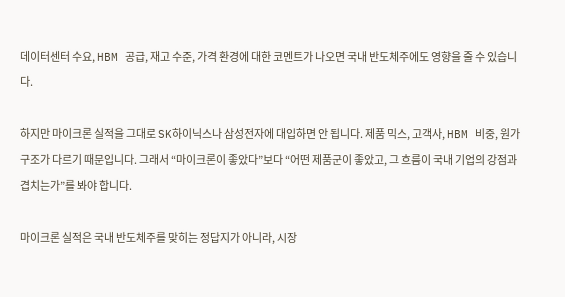데이터센터 수요, HBM 공급, 재고 수준, 가격 환경에 대한 코멘트가 나오면 국내 반도체주에도 영향을 줄 수 있습니다.

하지만 마이크론 실적을 그대로 SK하이닉스나 삼성전자에 대입하면 안 됩니다. 제품 믹스, 고객사, HBM 비중, 원가 구조가 다르기 때문입니다. 그래서 “마이크론이 좋았다”보다 “어떤 제품군이 좋았고, 그 흐름이 국내 기업의 강점과 겹치는가”를 봐야 합니다.

마이크론 실적은 국내 반도체주를 맞히는 정답지가 아니라, 시장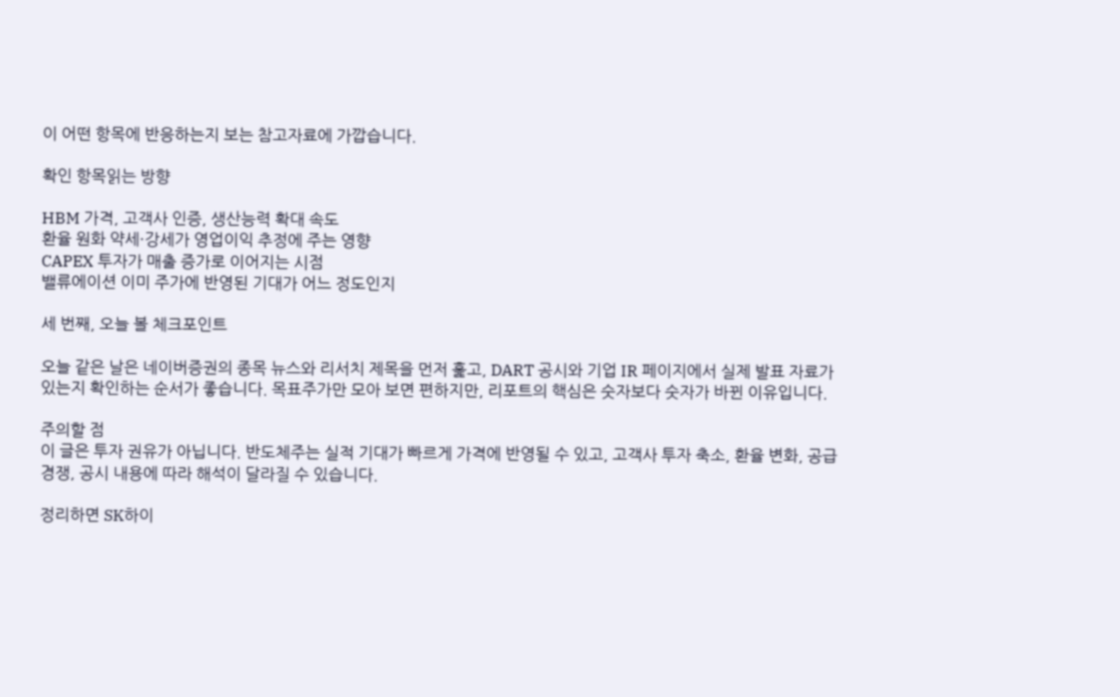이 어떤 항목에 반응하는지 보는 참고자료에 가깝습니다.

확인 항목읽는 방향

HBM 가격, 고객사 인증, 생산능력 확대 속도
환율 원화 약세·강세가 영업이익 추정에 주는 영향
CAPEX 투자가 매출 증가로 이어지는 시점
밸류에이션 이미 주가에 반영된 기대가 어느 정도인지

세 번째, 오늘 볼 체크포인트

오늘 같은 날은 네이버증권의 종목 뉴스와 리서치 제목을 먼저 훑고, DART 공시와 기업 IR 페이지에서 실제 발표 자료가 있는지 확인하는 순서가 좋습니다. 목표주가만 모아 보면 편하지만, 리포트의 핵심은 숫자보다 숫자가 바뀐 이유입니다.

주의할 점
이 글은 투자 권유가 아닙니다. 반도체주는 실적 기대가 빠르게 가격에 반영될 수 있고, 고객사 투자 축소, 환율 변화, 공급 경쟁, 공시 내용에 따라 해석이 달라질 수 있습니다.

정리하면 SK하이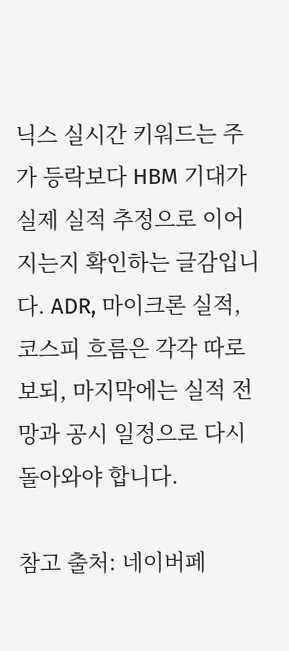닉스 실시간 키워드는 주가 등락보다 HBM 기대가 실제 실적 추정으로 이어지는지 확인하는 글감입니다. ADR, 마이크론 실적, 코스피 흐름은 각각 따로 보되, 마지막에는 실적 전망과 공시 일정으로 다시 돌아와야 합니다.

참고 출처: 네이버페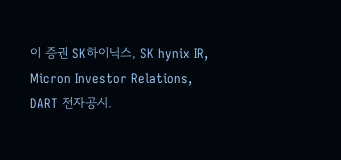이 증권 SK하이닉스, SK hynix IR, Micron Investor Relations, DART 전자공시.